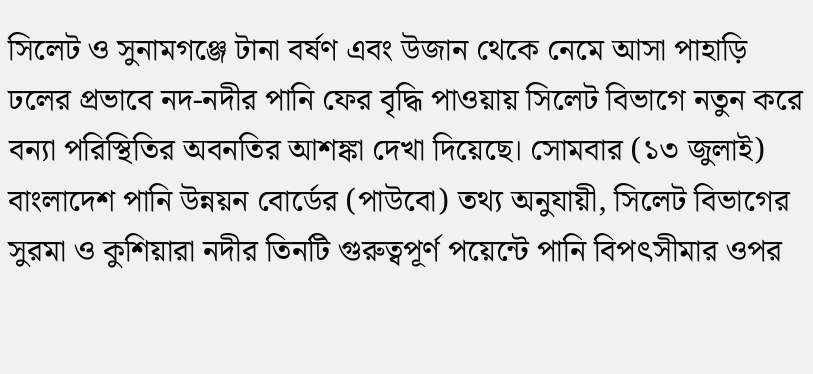সিলেট ও সুনামগঞ্জে টানা বর্ষণ এবং উজান থেকে নেমে আসা পাহাড়ি ঢলের প্রভাবে নদ-নদীর পানি ফের বৃদ্ধি পাওয়ায় সিলেট বিভাগে নতুন করে বন্যা পরিস্থিতির অবনতির আশঙ্কা দেখা দিয়েছে। সোমবার (১৩ জুলাই) বাংলাদেশ পানি উন্নয়ন বোর্ডের (পাউবো) তথ্য অনুযায়ী, সিলেট বিভাগের সুরমা ও কুশিয়ারা নদীর তিনটি গুরুত্বপূর্ণ পয়েন্টে পানি বিপৎসীমার ওপর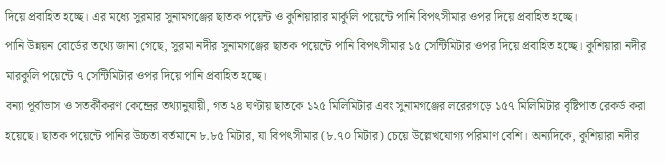দিয়ে প্রবাহিত হচ্ছে। এর মধ্যে সুরমার সুনামগঞ্জের ছাতক পয়েন্ট ও কুশিয়ারার মার্কুলি পয়েন্টে পানি বিপৎসীমার ওপর দিয়ে প্রবাহিত হচ্ছে।
পানি উন্নয়ন বোর্ডের তথ্যে জানা গেছে, সুরমা নদীর সুনামগঞ্জের ছাতক পয়েন্টে পানি বিপৎসীমার ১৫ সেন্টিমিটার ওপর দিয়ে প্রবাহিত হচ্ছে। কুশিয়ারা নদীর মারকুলি পয়েন্টে ৭ সেন্টিমিটার ওপর দিয়ে পানি প্রবাহিত হচ্ছে।
বন্যা পূর্বাভাস ও সতর্কীকরণ কেন্দ্রের তথ্যানুযায়ী, গত ২৪ ঘণ্টায় ছাতকে ১২৫ মিলিমিটার এবং সুনামগঞ্জের লরেরগড়ে ১৫৭ মিলিমিটার বৃষ্টিপাত রেকর্ড করা হয়েছে। ছাতক পয়েন্টে পানির উচ্চতা বর্তমানে ৮.৮৫ মিটার, যা বিপৎসীমার (৮.৭০ মিটার) চেয়ে উল্লেখযোগ্য পরিমাণ বেশি। অন্যদিকে, কুশিয়ারা নদীর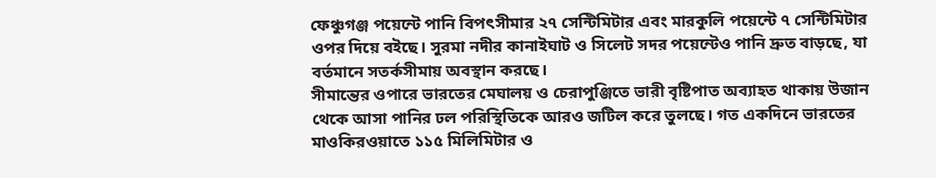ফেঞ্চুগঞ্জ পয়েন্টে পানি বিপৎসীমার ২৭ সেন্টিমিটার এবং মারকুলি পয়েন্টে ৭ সেন্টিমিটার ওপর দিয়ে বইছে। সুরমা নদীর কানাইঘাট ও সিলেট সদর পয়েন্টেও পানি দ্রুত বাড়ছে, যা বর্তমানে সতর্কসীমায় অবস্থান করছে।
সীমান্তের ওপারে ভারতের মেঘালয় ও চেরাপুঞ্জিতে ভারী বৃষ্টিপাত অব্যাহত থাকায় উজান থেকে আসা পানির ঢল পরিস্থিতিকে আরও জটিল করে তুলছে। গত একদিনে ভারতের মাওকিরওয়াতে ১১৫ মিলিমিটার ও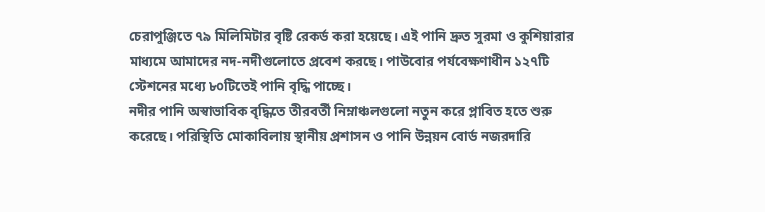চেরাপুঞ্জিতে ৭৯ মিলিমিটার বৃষ্টি রেকর্ড করা হয়েছে। এই পানি দ্রুত সুরমা ও কুশিয়ারার মাধ্যমে আমাদের নদ-নদীগুলোতে প্রবেশ করছে। পাউবোর পর্যবেক্ষণাধীন ১২৭টি স্টেশনের মধ্যে ৮০টিতেই পানি বৃদ্ধি পাচ্ছে।
নদীর পানি অস্বাভাবিক বৃদ্ধিতে তীরবর্তী নিম্নাঞ্চলগুলো নতুন করে প্লাবিত হতে শুরু করেছে। পরিস্থিতি মোকাবিলায় স্থানীয় প্রশাসন ও পানি উন্নয়ন বোর্ড নজরদারি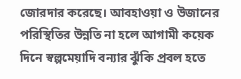জোরদার করেছে। আবহাওয়া ও উজানের পরিস্থিতির উন্নতি না হলে আগামী কয়েক দিনে স্বল্পমেয়াদি বন্যার ঝুঁকি প্রবল হতে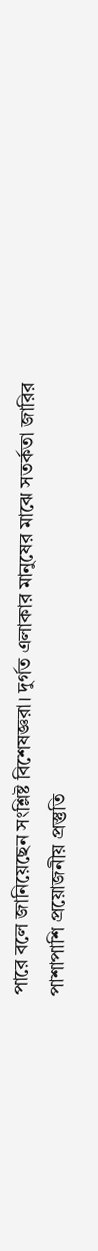পারে বলে জানিয়েছেন সংশ্লিষ্ট বিশেষজ্ঞরা। দুর্গত এলাকার মানুষের মাঝে সতর্কতা জারির পাশাপাশি প্রয়োজনীয় প্রস্তুতি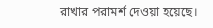রাখার পরামর্শ দেওয়া হয়েছে।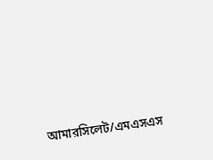আমারসিলেট/এমএসএস